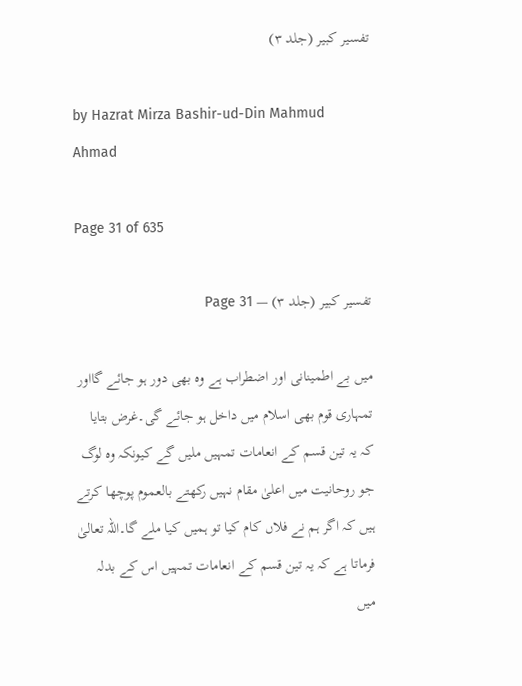تفسیر کبیر (جلد ۳)

by Hazrat Mirza Bashir-ud-Din Mahmud Ahmad

Page 31 of 635

تفسیر کبیر (جلد ۳) — Page 31

میں بے اطمینانی اور اضطراب ہے وہ بھی دور ہو جائے گااور تمہاری قوم بھی اسلام میں داخل ہو جائے گی۔غرض بتایا کہ یہ تین قسم کے انعامات تمہیں ملیں گے کیونکہ وہ لوگ جو روحانیت میں اعلیٰ مقام نہیں رکھتے بالعموم پوچھا کرتے ہیں کہ اگر ہم نے فلاں کام کیا تو ہمیں کیا ملے گا۔اللہ تعالیٰ فرماتا ہے کہ یہ تین قسم کے انعامات تمہیں اس کے بدلہ میں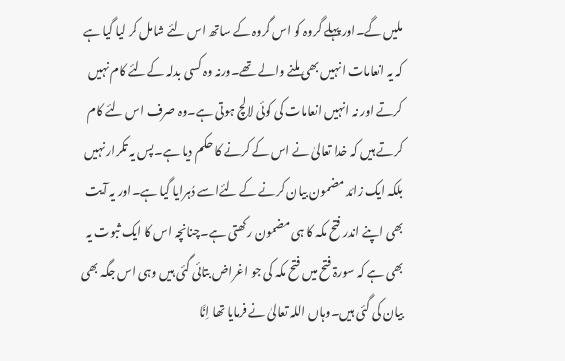ملیں گے۔اور پہلے گروہ کو اس گروہ کے ساتھ اس لئے شامل کر لیا گیا ہے کہ یہ انعامات انہیں بھی ملنے والے تھے۔ورنہ وہ کسی بدلہ کےلئے کام نہیں کرتے اور نہ انہیں انعامات کی کوئی لالچ ہوتی ہے۔وہ صرف اس لئے کام کرتے ہیں کہ خدا تعالیٰ نے اس کے کرنے کا حکم دیا ہے۔پس یہ تکرار نہیں بلکہ ایک زائد مضمون بیان کرنے کے لئےاسے دُہرایا گیا ہے۔اور یہ آیت بھی اپنے اندر فتح مکہ کا ہی مضمون رکھتی ہے۔چنانچہ اس کا ایک ثبوت یہ بھی ہے کہ سورۃ فتح میں فتح مکہ کی جو اغراض بتائی گئی ہیں وہی اس جگہ بھی بیان کی گئی ہیں۔وہاں اللہ تعالیٰ نے فرمایا تھا اِنَّا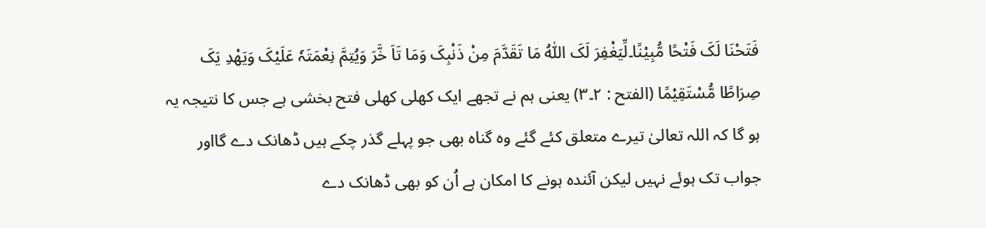فَتَحْنَا لَکَ فَتْحًا مُّبِیْنًا۔لِّیَغْفِرَ لَکَ اللّٰہُ مَا تَقَدَّمَ مِنْ ذَنْبِکَ وَمَا تَاَ خَّرَ وَیُتِمَّ نِعْمَتَہٗ عَلَیْکَ وَیَھْدِ یَکَ صِرَاطًا مُّسْتَقِیْمًا (الفتح : ۲۔۳) یعنی ہم نے تجھے ایک کھلی کھلی فتح بخشی ہے جس کا نتیجہ یہ ہو گا کہ اللہ تعالیٰ تیرے متعلق کئے گئے وہ گناہ بھی جو پہلے گذر چکے ہیں ڈھانک دے گااور جواب تک ہوئے نہیں لیکن آئندہ ہونے کا امکان ہے اُن کو بھی ڈھانک دے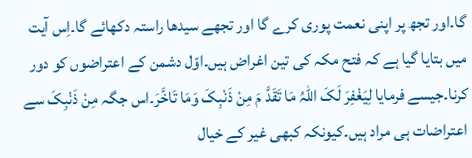گا۔اور تجھ پر اپنی نعمت پوری کرے گا اور تجھے سیدھا راستہ دکھائے گا۔اِس آیت میں بتایا گیا ہے کہ فتح مکہ کی تین اغراض ہیں۔اوّل دشمن کے اعتراضوں کو دور کرنا۔جیسے فرمایا لِیَغْفِرَ لَکَ اللّٰہُ مَا تَقَدَّ مَ مِنْ ذَنْبِکَ وَمَا تَاخَّرَ۔اس جگہ مِنْ ذَنْبِکَ سے اعتراضات ہی مراد ہیں۔کیونکہ کبھی غیر کے خیال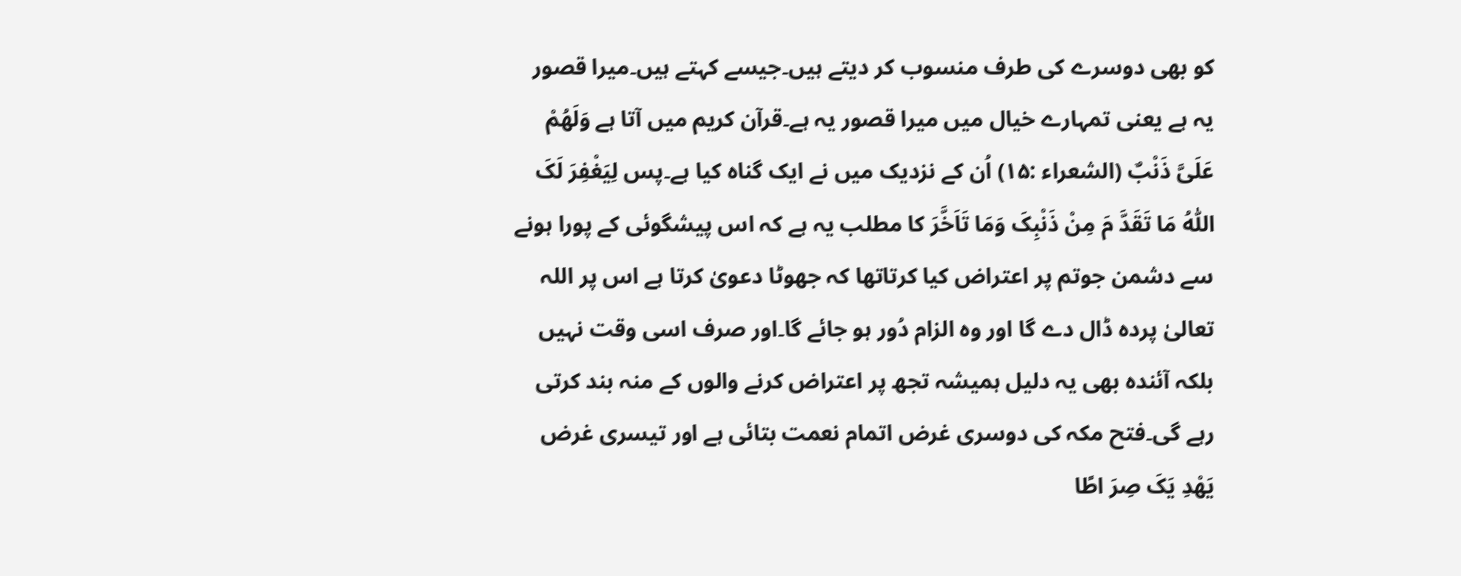کو بھی دوسرے کی طرف منسوب کر دیتے ہیں۔جیسے کہتے ہیں۔میرا قصور یہ ہے یعنی تمہارے خیال میں میرا قصور یہ ہے۔قرآن کریم میں آتا ہے وَلَھُمْ عَلَیَّ ذَنْبٌ (الشعراء :۱۵) اُن کے نزدیک میں نے ایک گناہ کیا ہے۔پس لِیَغْفِرَ لَکَ اللّٰہُ مَا تَقَدَّ مَ مِنْ ذَنْبِکَ وَمَا تَاَخَّرَ کا مطلب یہ ہے کہ اس پیشگوئی کے پورا ہونے سے دشمن جوتم پر اعتراض کیا کرتاتھا کہ جھوٹا دعویٰ کرتا ہے اس پر اللہ تعالیٰ پردہ ڈال دے گا اور وہ الزام دُور ہو جائے گا۔اور صرف اسی وقت نہیں بلکہ آئندہ بھی یہ دلیل ہمیشہ تجھ پر اعتراض کرنے والوں کے منہ بند کرتی رہے گی۔فتح مکہ کی دوسری غرض اتمام نعمت بتائی ہے اور تیسری غرض یَھْدِ یَکَ صِرَ اطًا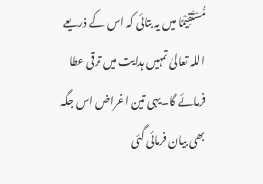مُّسْتَقِیْمًا میں یہ بتائی کہ اس کے ذریعے اللہ تعالیٰ تمہیں ہدایت میں ترقی عطا فرمائے گا۔یہی تین اغراض اس جگہ بھی بیان فرمائی گئی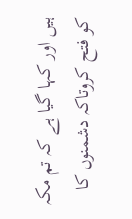ہیں اور کہا گیا ہے کہ تم مکہ کو فتح کروتاکہ دشمنوں کا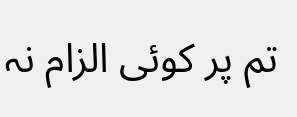تم پر کوئی الزام نہ